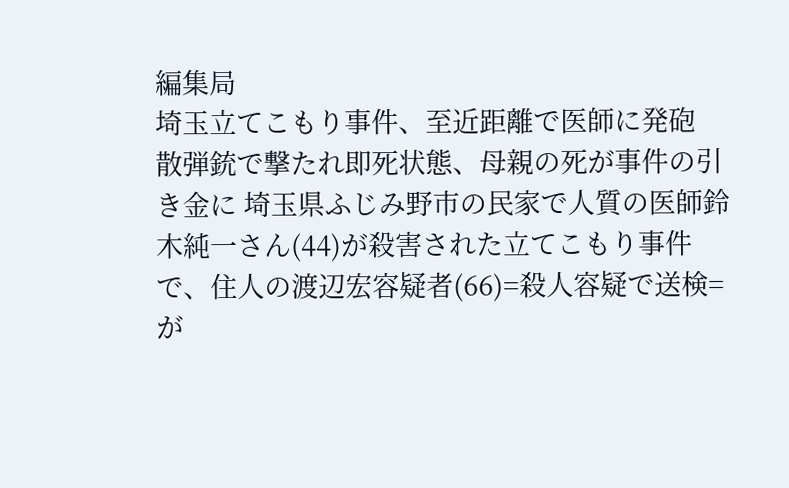編集局
埼玉立てこもり事件、至近距離で医師に発砲
散弾銃で撃たれ即死状態、母親の死が事件の引き金に 埼玉県ふじみ野市の民家で人質の医師鈴木純一さん(44)が殺害された立てこもり事件で、住人の渡辺宏容疑者(66)=殺人容疑で送検=が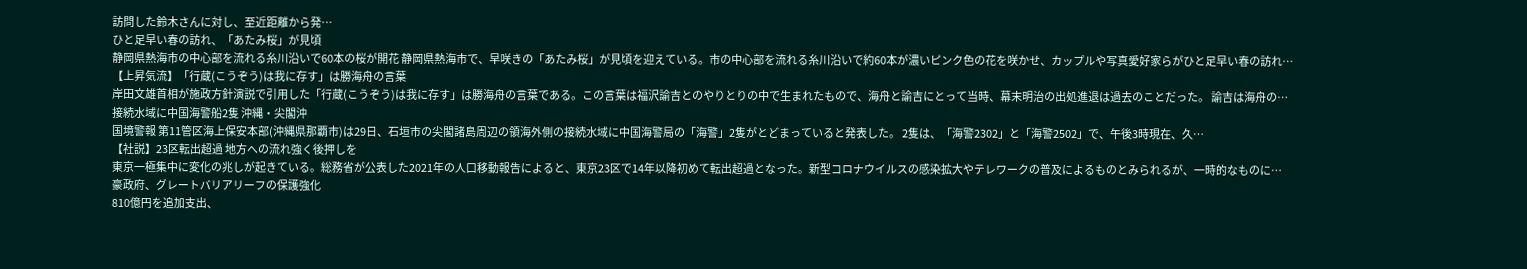訪問した鈴木さんに対し、至近距離から発…
ひと足早い春の訪れ、「あたみ桜」が見頃
静岡県熱海市の中心部を流れる糸川沿いで60本の桜が開花 静岡県熱海市で、早咲きの「あたみ桜」が見頃を迎えている。市の中心部を流れる糸川沿いで約60本が濃いピンク色の花を咲かせ、カップルや写真愛好家らがひと足早い春の訪れ…
【上昇気流】「行蔵(こうぞう)は我に存す」は勝海舟の言葉
岸田文雄首相が施政方針演説で引用した「行蔵(こうぞう)は我に存す」は勝海舟の言葉である。この言葉は福沢諭吉とのやりとりの中で生まれたもので、海舟と諭吉にとって当時、幕末明治の出処進退は過去のことだった。 諭吉は海舟の…
接続水域に中国海警船2隻 沖縄・尖閣沖
国境警報 第11管区海上保安本部(沖縄県那覇市)は29日、石垣市の尖閣諸島周辺の領海外側の接続水域に中国海警局の「海警」2隻がとどまっていると発表した。 2隻は、「海警2302」と「海警2502」で、午後3時現在、久…
【社説】23区転出超過 地方への流れ強く後押しを
東京一極集中に変化の兆しが起きている。総務省が公表した2021年の人口移動報告によると、東京23区で14年以降初めて転出超過となった。新型コロナウイルスの感染拡大やテレワークの普及によるものとみられるが、一時的なものに…
豪政府、グレートバリアリーフの保護強化
810億円を追加支出、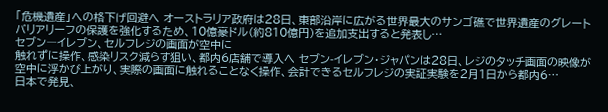「危機遺産」への格下げ回避へ オーストラリア政府は28日、東部沿岸に広がる世界最大のサンゴ礁で世界遺産のグレートバリアリーフの保護を強化するため、10億豪ドル(約810億円)を追加支出すると発表し…
セブン―イレブン、セルフレジの画面が空中に
触れずに操作、感染リスク減らす狙い、都内6店舗で導入へ セブン-イレブン・ジャパンは28日、レジのタッチ画面の映像が空中に浮かび上がり、実際の画面に触れることなく操作、会計できるセルフレジの実証実験を2月1日から都内6…
日本で発見、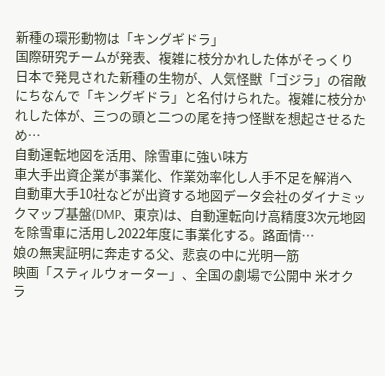新種の環形動物は「キングギドラ」
国際研究チームが発表、複雑に枝分かれした体がそっくり 日本で発見された新種の生物が、人気怪獣「ゴジラ」の宿敵にちなんで「キングギドラ」と名付けられた。複雑に枝分かれした体が、三つの頭と二つの尾を持つ怪獣を想起させるため…
自動運転地図を活用、除雪車に強い味方
車大手出資企業が事業化、作業効率化し人手不足を解消へ 自動車大手10社などが出資する地図データ会社のダイナミックマップ基盤(DMP、東京)は、自動運転向け高精度3次元地図を除雪車に活用し2022年度に事業化する。路面情…
娘の無実証明に奔走する父、悲哀の中に光明一筋
映画「スティルウォーター」、全国の劇場で公開中 米オクラ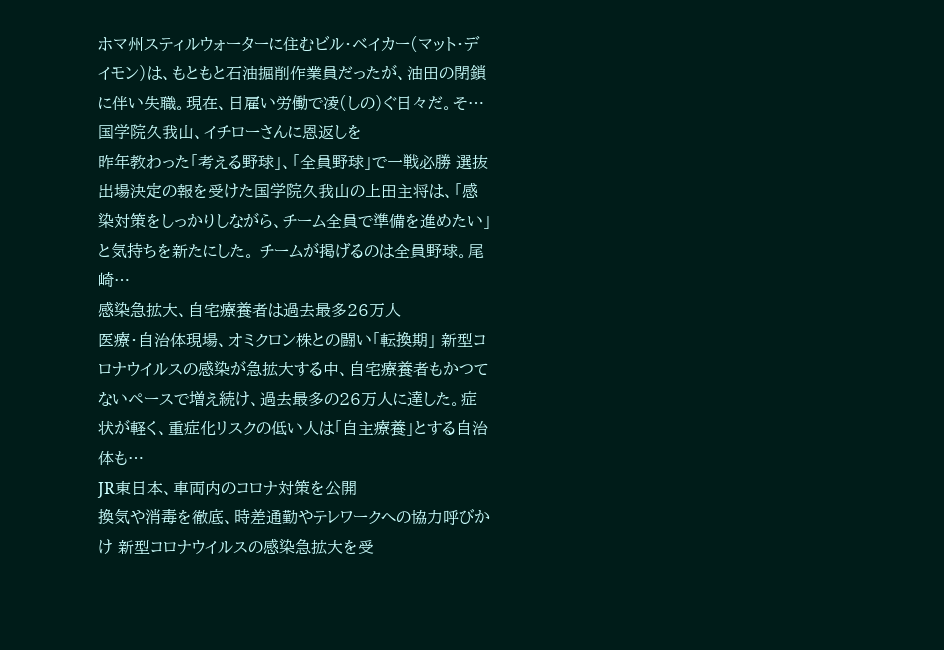ホマ州スティルウォーターに住むビル・ベイカー(マット・デイモン)は、もともと石油掘削作業員だったが、油田の閉鎖に伴い失職。現在、日雇い労働で凌(しの)ぐ日々だ。そ…
国学院久我山、イチローさんに恩返しを
昨年教わった「考える野球」、「全員野球」で一戦必勝 選抜出場決定の報を受けた国学院久我山の上田主将は、「感染対策をしっかりしながら、チーム全員で準備を進めたい」と気持ちを新たにした。 チームが掲げるのは全員野球。尾崎…
感染急拡大、自宅療養者は過去最多26万人
医療・自治体現場、オミクロン株との闘い「転換期」 新型コロナウイルスの感染が急拡大する中、自宅療養者もかつてないペースで増え続け、過去最多の26万人に達した。症状が軽く、重症化リスクの低い人は「自主療養」とする自治体も…
JR東日本、車両内のコロナ対策を公開
換気や消毒を徹底、時差通勤やテレワークへの協力呼びかけ 新型コロナウイルスの感染急拡大を受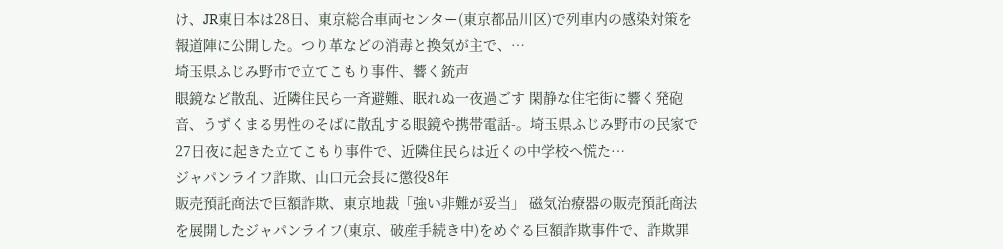け、JR東日本は28日、東京総合車両センター(東京都品川区)で列車内の感染対策を報道陣に公開した。つり革などの消毒と換気が主で、…
埼玉県ふじみ野市で立てこもり事件、響く銃声
眼鏡など散乱、近隣住民ら一斉避難、眠れぬ一夜過ごす 閑静な住宅街に響く発砲音、うずくまる男性のそばに散乱する眼鏡や携帯電話-。埼玉県ふじみ野市の民家で27日夜に起きた立てこもり事件で、近隣住民らは近くの中学校へ慌た…
ジャパンライフ詐欺、山口元会長に懲役8年
販売預託商法で巨額詐欺、東京地裁「強い非難が妥当」 磁気治療器の販売預託商法を展開したジャパンライフ(東京、破産手続き中)をめぐる巨額詐欺事件で、詐欺罪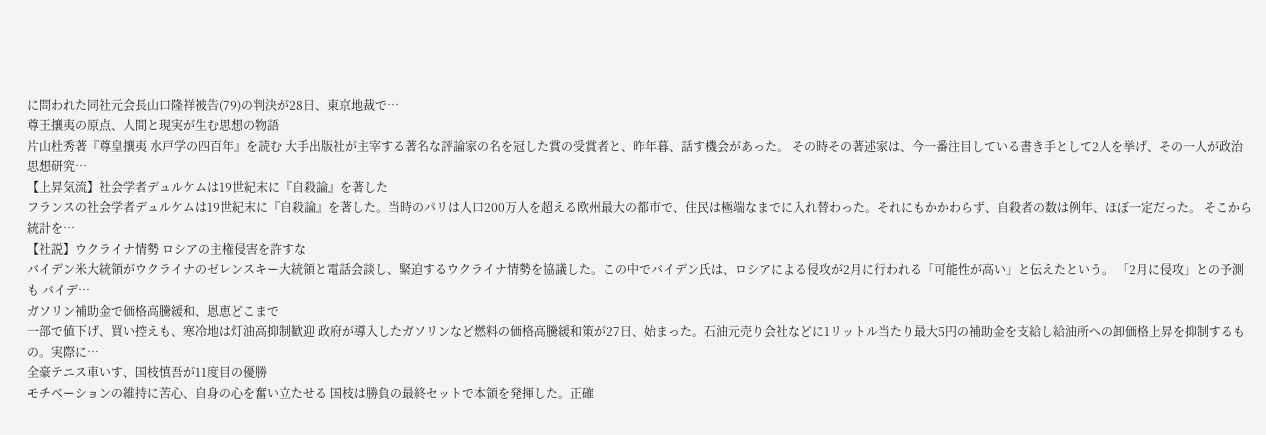に問われた同社元会長山口隆祥被告(79)の判決が28日、東京地裁で…
尊王攘夷の原点、人間と現実が生む思想の物語
片山杜秀著『尊皇攘夷 水戸学の四百年』を読む 大手出版社が主宰する著名な評論家の名を冠した賞の受賞者と、昨年暮、話す機会があった。 その時その著述家は、今一番注目している書き手として2人を挙げ、その一人が政治思想研究…
【上昇気流】社会学者デュルケムは19世紀末に『自殺論』を著した
フランスの社会学者デュルケムは19世紀末に『自殺論』を著した。当時のパリは人口200万人を超える欧州最大の都市で、住民は極端なまでに入れ替わった。それにもかかわらず、自殺者の数は例年、ほぼ一定だった。 そこから統計を…
【社説】ウクライナ情勢 ロシアの主権侵害を許すな
バイデン米大統領がウクライナのゼレンスキー大統領と電話会談し、緊迫するウクライナ情勢を協議した。この中でバイデン氏は、ロシアによる侵攻が2月に行われる「可能性が高い」と伝えたという。 「2月に侵攻」との予測も バイデ…
ガソリン補助金で価格高騰緩和、恩恵どこまで
一部で値下げ、買い控えも、寒冷地は灯油高抑制歓迎 政府が導入したガソリンなど燃料の価格高騰緩和策が27日、始まった。石油元売り会社などに1リットル当たり最大5円の補助金を支給し給油所への卸価格上昇を抑制するもの。実際に…
全豪テニス車いす、国枝慎吾が11度目の優勝
モチベーションの維持に苦心、自身の心を奮い立たせる 国枝は勝負の最終セットで本領を発揮した。正確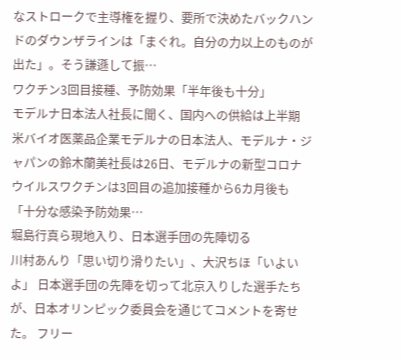なストロークで主導権を握り、要所で決めたバックハンドのダウンザラインは「まぐれ。自分の力以上のものが出た」。そう謙遜して振…
ワクチン3回目接種、予防効果「半年後も十分」
モデルナ日本法人社長に聞く、国内への供給は上半期 米バイオ医薬品企業モデルナの日本法人、モデルナ・ジャパンの鈴木蘭美社長は26日、モデルナの新型コロナウイルスワクチンは3回目の追加接種から6カ月後も「十分な感染予防効果…
堀島行真ら現地入り、日本選手団の先陣切る
川村あんり「思い切り滑りたい」、大沢ちほ「いよいよ」 日本選手団の先陣を切って北京入りした選手たちが、日本オリンピック委員会を通じてコメントを寄せた。 フリー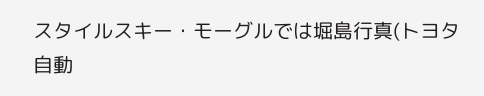スタイルスキー・モーグルでは堀島行真(トヨタ自動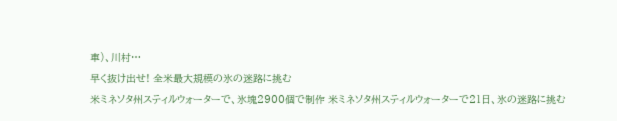車)、川村…
早く抜け出せ! 全米最大規模の氷の迷路に挑む
米ミネソタ州スティルウォーターで、氷塊2900個で制作 米ミネソタ州スティルウォーターで21日、氷の迷路に挑む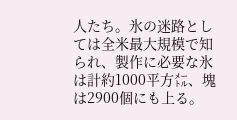人たち。氷の迷路としては全米最大規模で知られ、製作に必要な氷は計約1000平方㍍、塊は2900個にも上る。